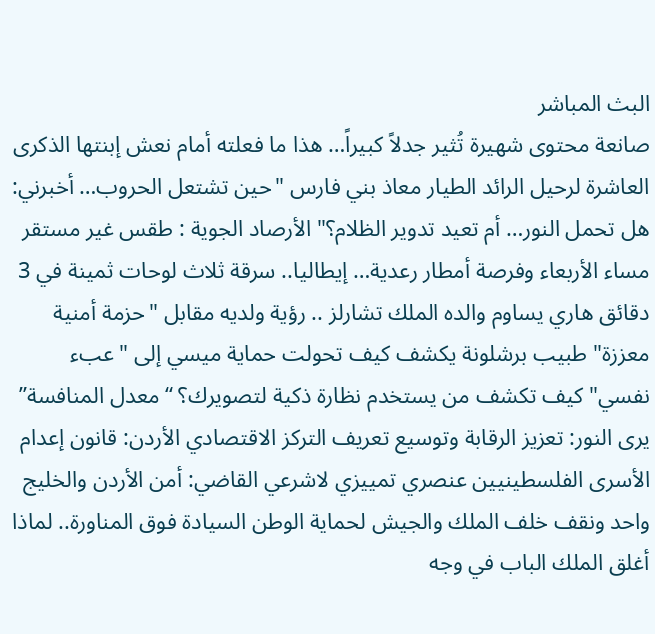البث المباشر
صانعة محتوى شهيرة تُثير جدلاً كبيراً… هذا ما فعلته أمام نعش إبنتها الذكرى العاشرة لرحيل الرائد الطيار معاذ بني فارس "حين تشتعل الحروب… أخبرني: هل تحمل النور… أم تعيد تدوير الظلام؟" الأرصاد الجوية : طقس غير مستقر مساء الأربعاء وفرصة أمطار رعدية… إيطاليا.. سرقة ثلاث لوحات ثمينة في 3 دقائق هاري يساوم والده الملك تشارلز .. رؤية ولديه مقابل "حزمة أمنية معززة" طبيب برشلونة يكشف كيف تحولت حماية ميسي إلى "عبء نفسي" كيف تكشف من يستخدم نظارة ذكية لتصويرك؟ “معدل المنافسة” يرى النور: تعزيز الرقابة وتوسيع تعريف التركز الاقتصادي الأردن: قانون إعدام الأسرى الفلسطينيين عنصري تمييزي لاشرعي القاضي: أمن الأردن والخليج واحد ونقف خلف الملك والجيش لحماية الوطن السيادة فوق المناورة.. لماذا أغلق الملك الباب في وجه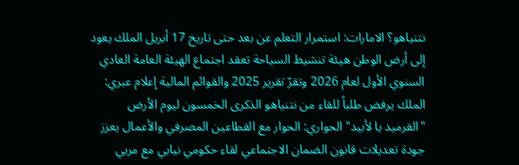نتنياهو؟ الامارات: استمرار التعلم عن بعد حتى تاريخ 17 أبريل الملك يعود إلى أرض الوطن هيئة تنشيط السياحة تعقد اجتماع الهيئة العامة العادي السنوي الأول لعام 2026 وتقرّ تقرير 2025 والقوائم المالية إعلام عبري: الملك يرفض طلباً للقاء من نتنياهو الذكرى الخمسون ليوم الأرض "القرميد يا لأبيد" الحواري: الحوار مع القطاعين المصرفي والأعمال يعزز جودة تعديلات قانون الضمان الاجتماعي لقاء حكومي نيابي مع مربي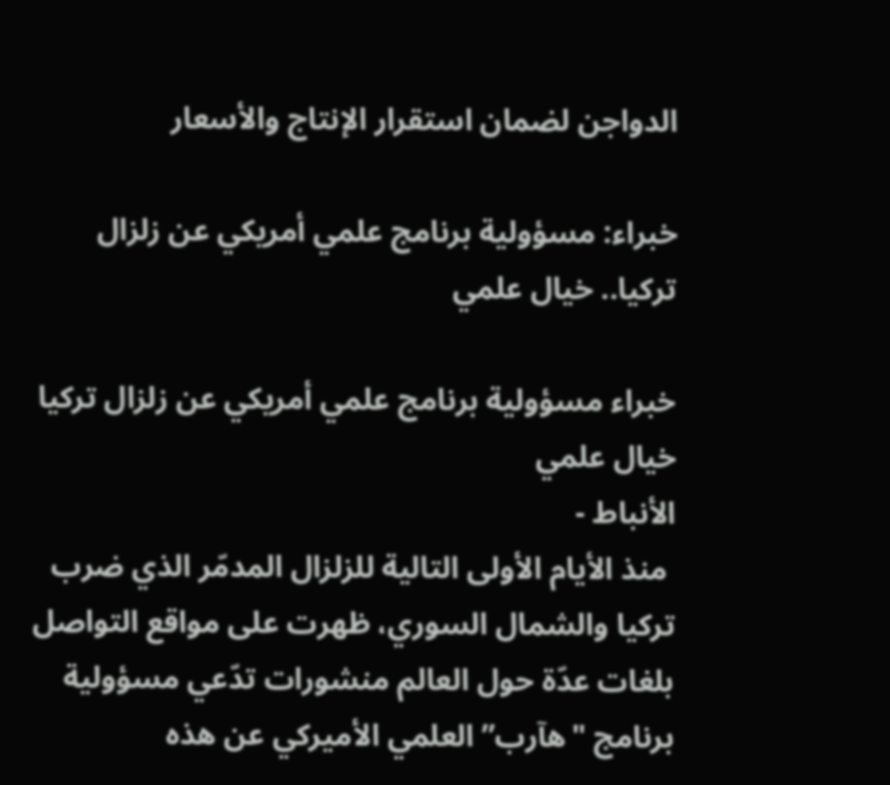الدواجن لضمان استقرار الإنتاج والأسعار

خبراء: مسؤولية برنامج علمي أمريكي عن زلزال تركيا.. خيال علمي

خبراء مسؤولية برنامج علمي أمريكي عن زلزال تركيا خيال علمي
الأنباط -
 منذ الأيام الأولى التالية للزلزال المدمّر الذي ضرب تركيا والشمال السوري، ظهرت على مواقع التواصل بلغات عدّة حول العالم منشورات تدّعي مسؤولية برنامج "هآرب” العلمي الأميركي عن هذه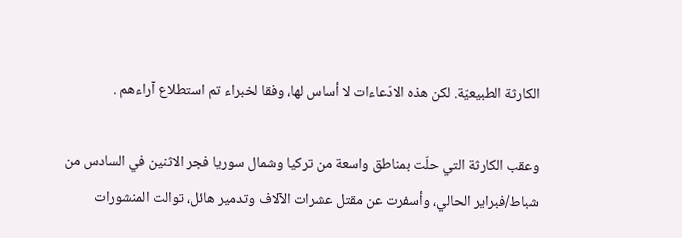الكارثة الطبيعيّة. لكن هذه الادّعاءات لا أساس لها، وفقا لخبراء تم استطلاع آراءهم .

وعقب الكارثة التي حلّت بمناطق واسعة من تركيا وشمال سوريا فجر الاثنين في السادس من شباط/فبراير الحالي، وأسفرت عن مقتل عشرات الآلاف وتدمير هائل، توالت المنشورات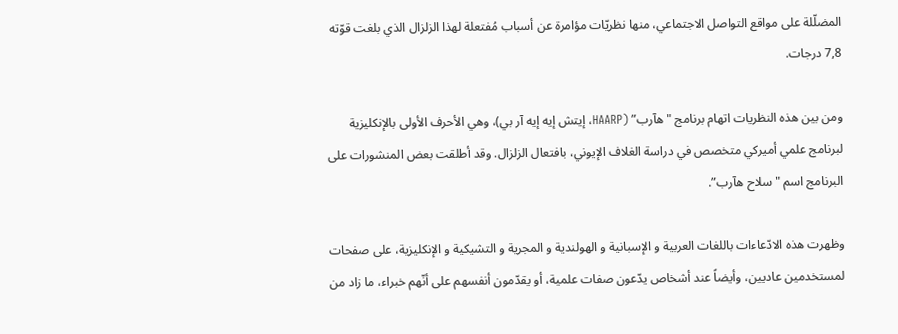المضلّلة على مواقع التواصل الاجتماعي، منها نظريّات مؤامرة عن أسباب مُفتعلة لهذا الزلزال الذي بلغت قوّته 7,8 درجات.

ومن بين هذه النظريات اتهام برنامج "هآرب” (HAARP، إيتش إيه إيه آر بي)، وهي الأحرف الأولى بالإنكليزية لبرنامج علمي أميركي متخصص في دراسة الغلاف الإيوني، بافتعال الزلزال. وقد أطلقت بعض المنشورات على البرنامج اسم "سلاح هآرب”.

وظهرت هذه الادّعاءات باللغات العربية و الإسبانية و الهولندية و المجرية و التشيكية و الإنكليزية، على صفحات لمستخدمين عاديين، وأيضاً عند أشخاص يدّعون صفات علمية، أو يقدّمون أنفسهم على أنّهم خبراء، ما زاد من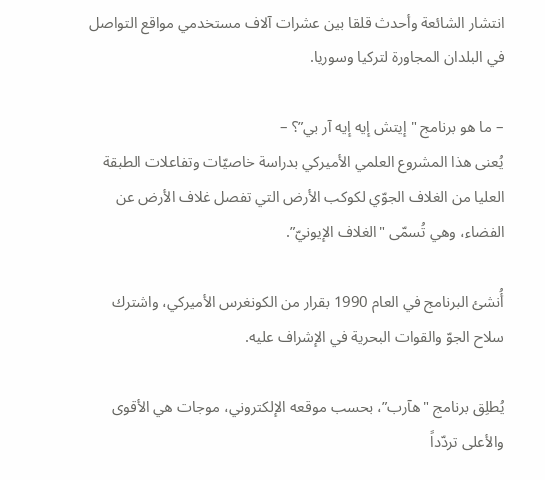انتشار الشائعة وأحدث قلقا بين عشرات آلاف مستخدمي مواقع التواصل في البلدان المجاورة لتركيا وسوريا.

– ما هو برنامج "إيتش إيه إيه آر بي”؟ –
يُعنى هذا المشروع العلمي الأميركي بدراسة خاصيّات وتفاعلات الطبقة العليا من الغلاف الجوّي لكوكب الأرض التي تفصل غلاف الأرض عن الفضاء، وهي تُسمّى "الغلاف الإيونيّ”.

أُنشئ البرنامج في العام 1990 بقرار من الكونغرس الأميركي، واشترك سلاح الجوّ والقوات البحرية في الإشراف عليه.

يُطلِق برنامج "هآرب”، بحسب موقعه الإلكتروني، موجات هي الأقوى والأعلى تردّداً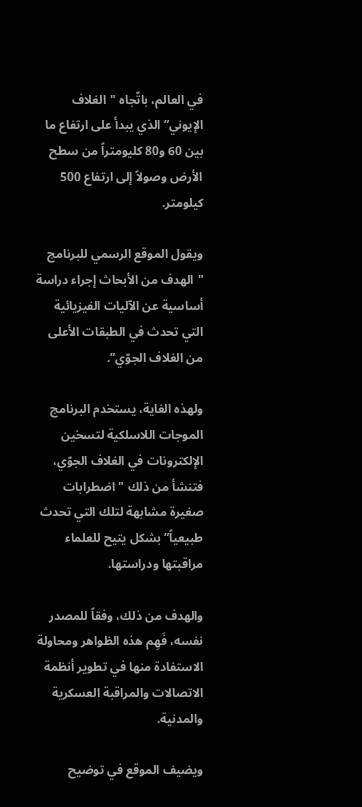في العالم، باتّجاه "الغلاف الإيوني” الذي يبدأ على ارتفاع ما بين 60 و80 كليومتراً من سطح الأرض وصولاً إلى ارتفاع 500 كيلومتر.

ويقول الموقع الرسمي للبرنامج "الهدف من الأبحاث إجراء دراسة أساسية عن الآليات الفيزيائية التي تحدث في الطبقات الأعلى من الغلاف الجوّي”.

ولهذه الغاية، يستخدم البرنامج الموجات اللاسلكية لتسخين الإلكترونات في الغلاف الجوّي، فتنشأ من ذلك "اضطرابات صغيرة مشابهة لتلك التي تحدث طبيعياً” بشكل يتيح للعلماء مراقبتها ودراستها.

والهدف من ذلك، وفقاً للمصدر نفسه، فَهِم هذه الظواهر ومحاولة الاستفادة منها في تطوير أنظمة الاتصالات والمراقبة العسكرية والمدنية.

ويضيف الموقع في توضيح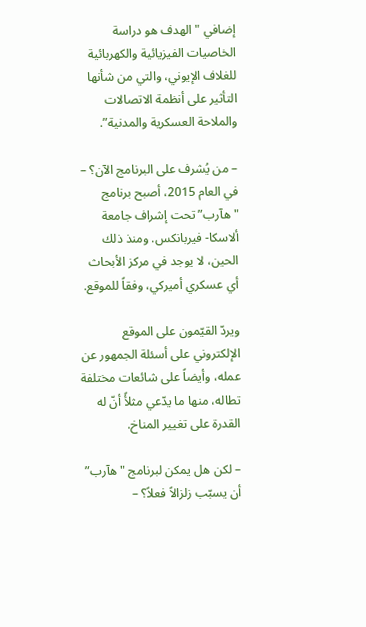إضافي "الهدف هو دراسة الخاصيات الفيزيائية والكهربائية للغلاف الإيوني، والتي من شأنها التأثير على أنظمة الاتصالات والملاحة العسكرية والمدنية”.

– من يُشرف على البرنامج الآن؟ –
في العام 2015، أصبح برنامج "هآرب” تحت إشراف جامعة ألاسكا- فيربانكس. ومنذ ذلك الحين، لا يوجد في مركز الأبحاث أي عسكري أميركي، وفقاً للموقع.

ويردّ القيّمون على الموقع الإلكتروني على أسئلة الجمهور عن عمله، وأيضاً على شائعات مختلفة تطاله، منها ما يدّعي مثلأً أنّ له القدرة على تغيير المناخ.

– لكن هل يمكن لبرنامج "هآرب” أن يسبّب زلزالاً فعلاً؟ –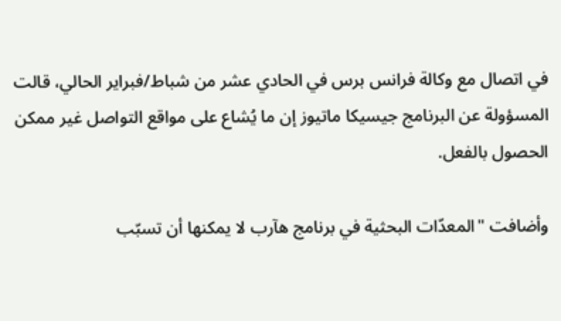في اتصال مع وكالة فرانس برس في الحادي عشر من شباط/فبراير الحالي، قالت المسؤولة عن البرنامج جيسيكا ماتيوز إن ما يُشاع على مواقع التواصل غير ممكن الحصول بالفعل.

وأضافت "المعدّات البحثية في برنامج هآرب لا يمكنها أن تسبّب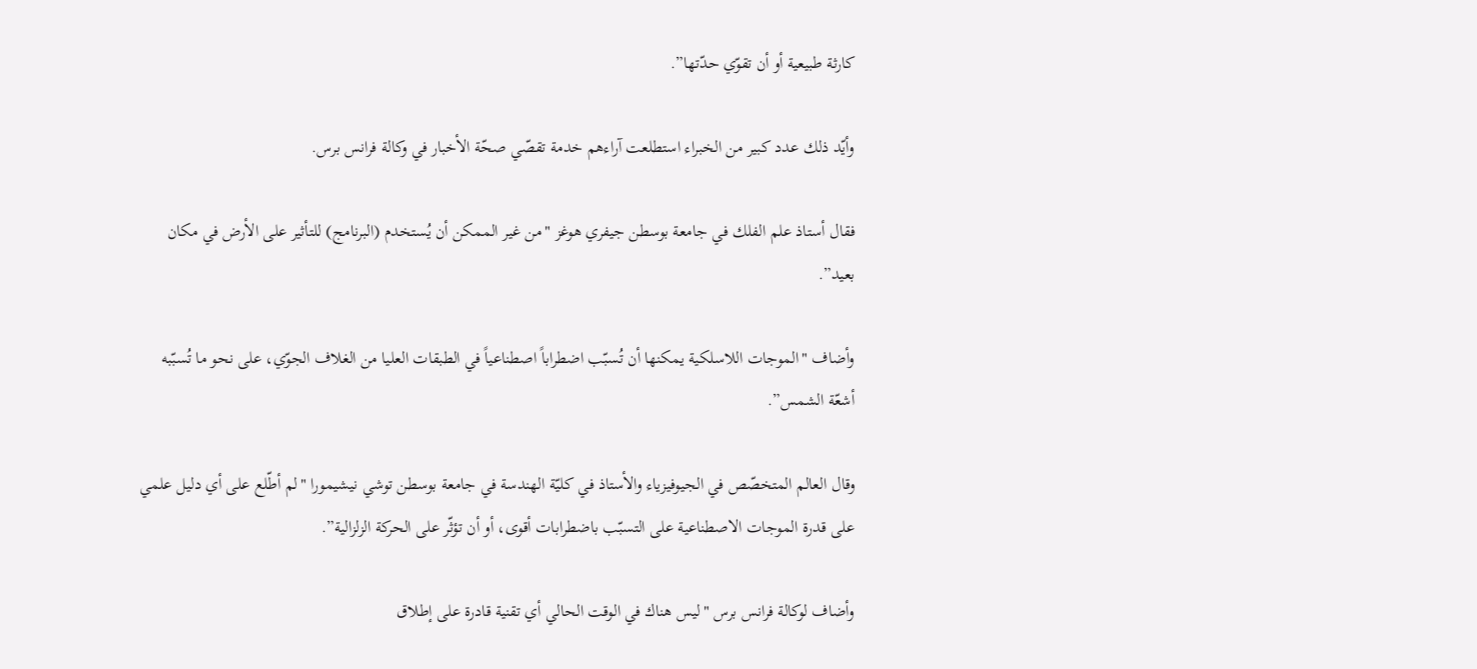كارثة طبيعية أو أن تقوّي حدّتها”.

وأيّد ذلك عدد كبير من الخبراء استطلعت آراءهم خدمة تقصّي صحّة الأخبار في وكالة فرانس برس.

فقال أستاذ علم الفلك في جامعة بوسطن جيفري هوغز "من غير الممكن أن يُستخدم (البرنامج) للتأثير على الأرض في مكان بعيد”.

وأضاف "الموجات اللاسلكية يمكنها أن تُسبّب اضطراباً اصطناعياً في الطبقات العليا من الغلاف الجوّي، على نحو ما تُسبّبه أشعّة الشمس”.

وقال العالم المتخصّص في الجيوفيزياء والأستاذ في كليّة الهندسة في جامعة بوسطن توشي نيشيمورا "لم أطّلع على أي دليل علمي على قدرة الموجات الاصطناعية على التسبّب باضطرابات أقوى، أو أن تؤثّر على الحركة الزلزالية”.

وأضاف لوكالة فرانس برس "ليس هناك في الوقت الحالي أي تقنية قادرة على إطلاق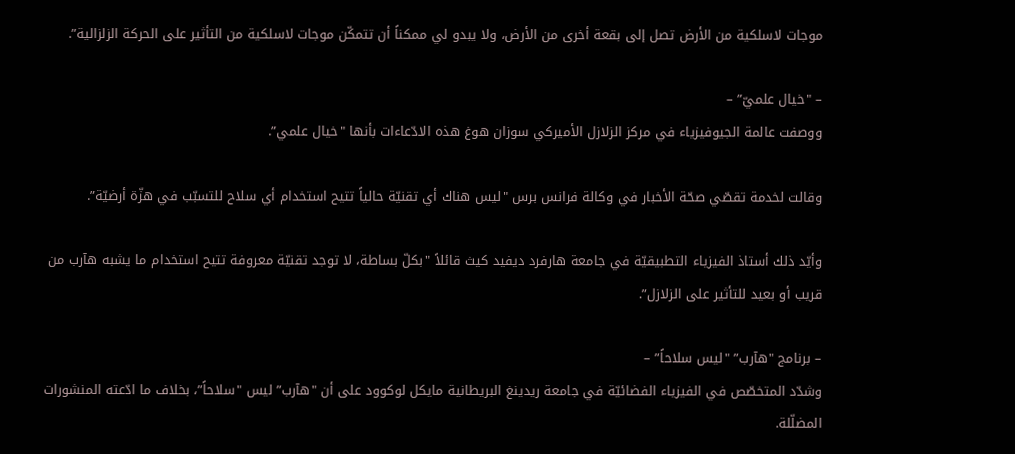موجات لاسلكية من الأرض تصل إلى بقعة أخرى من الأرض، ولا يبدو لي ممكناً أن تتمكّن موجات لاسلكية من التأثير على الحركة الزلزالية”.

– "خيال علميّ” –
ووصفت عالمة الجيوفيزياء في مركز الزلازل الأميركي سوزان هوغ هذه الادّعاءات بأنها "خيال علمي”.

وقالت لخدمة تقصّي صحّة الأخبار في وكالة فرانس برس "ليس هناك أي تقنيّة حالياً تتيح استخدام أي سلاح للتسبّب في هزّة أرضيّة”.

وأيّد ذلك أستاذ الفيزياء التطبيقيّة في جامعة هارفرد ديفيد كيث قائلاً "بكلّ بساطة، لا توجد تقنيّة معروفة تتيح استخدام ما يشبه هآرب من قريب أو بعيد للتأثير على الزلازل”.

– برنامج "هآرب” "ليس سلاحاً” –
وشدّد المتخصّص في الفيزياء الفضائيّة في جامعة ريدينغ البريطانية مايكل لوكوود على أن "هآرب” ليس "سلاحاً”، بخلاف ما ادّعته المنشورات المضلّلة.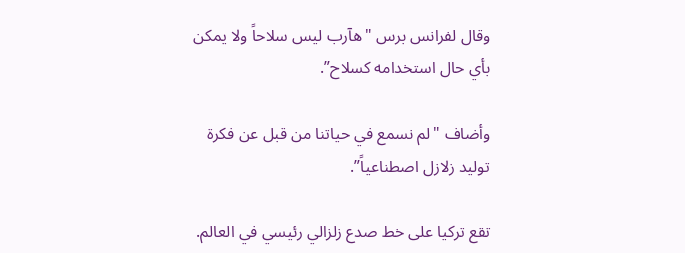وقال لفرانس برس "هآرب ليس سلاحاً ولا يمكن بأي حال استخدامه كسلاح”.

وأضاف "لم نسمع في حياتنا من قبل عن فكرة توليد زلازل اصطناعياً”.

تقع تركيا على خط صدع زلزالي رئيسي في العالم.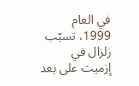في العام 1999، تسبّب زلزال في إزميت على بعد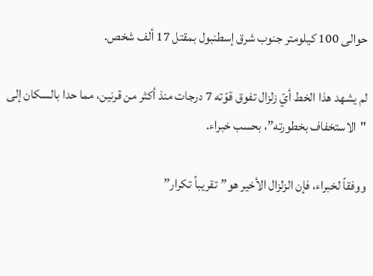حوالى 100 كيلومتر جنوب شرق إسطنبول بمقتل 17 ألف شخص.

لم يشهد هذا الخط أيّ زلزال تفوق قوّته 7 درجات منذ أكثر من قرنين، مما حدا بالسكان إلى "الاستخفاف بخطورته”، بحسب خبراء.

ووفقاً لخبراء، فإن الزلزال الأخير هو”تقريباً تكرار”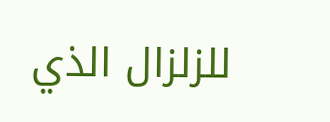للزلزال الذي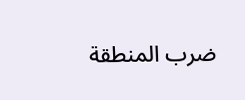ضرب المنطقة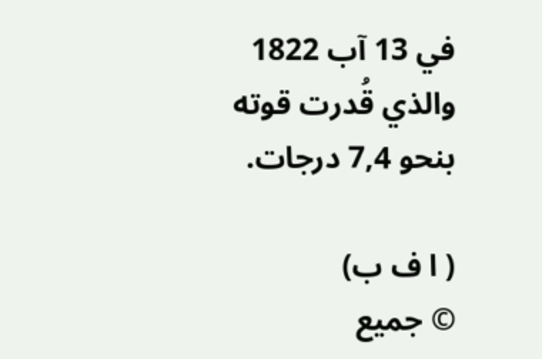في 13 آب 1822 والذي قُدرت قوته بنحو 7,4 درجات.

( ا ف ب)
© جميع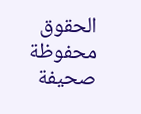الحقوق محفوظة صحيفة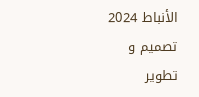الأنباط 2024
تصميم و تطوير